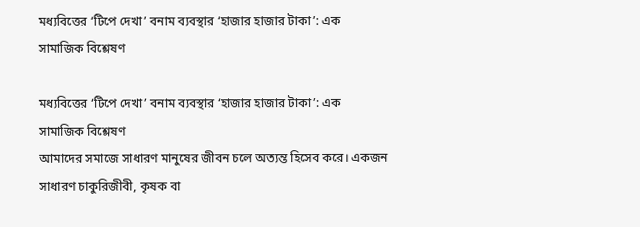মধ্যবিত্তের ‘টিপে দেখা’ বনাম ব্যবস্থার ‘হাজার হাজার টাকা’: এক সামাজিক বিশ্লেষণ

মধ্যবিত্তের ‘টিপে দেখা’ বনাম ব্যবস্থার ‘হাজার হাজার টাকা’: এক সামাজিক বিশ্লেষণ
আমাদের সমাজে সাধারণ মানুষের জীবন চলে অত্যন্ত হিসেব করে। একজন সাধারণ চাকুরিজীবী, কৃষক বা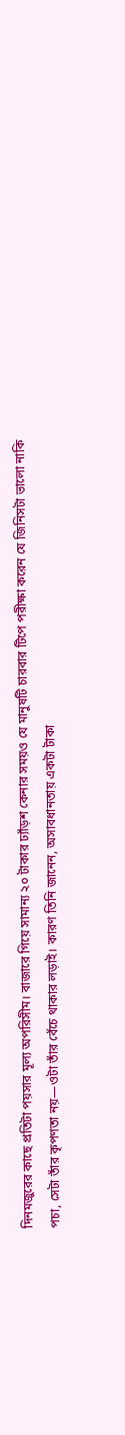দিনমজুরের কাছে প্রতিটা পয়সার মূল্য অপরিসীম। বাজারে গিয়ে সামান্য ২০ টাকার ঢ্যাঁড়শ কেনার সময়ও যে মানুষটি চারবার টিপে পরীক্ষা করেন যে জিনিসটা ভালো নাকি পচা, সেটা তাঁর কৃপণতা নয়—ওটা তাঁর বেঁচে থাকার লড়াই। কারণ তিনি জানেন, অসাবধানতায় একটা টাকা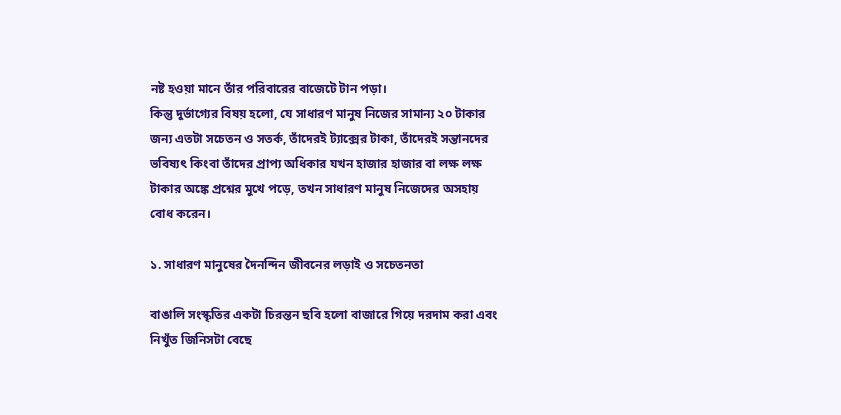নষ্ট হওয়া মানে তাঁর পরিবারের বাজেটে টান পড়া।
কিন্তু দুর্ভাগ্যের বিষয় হলো, যে সাধারণ মানুষ নিজের সামান্য ২০ টাকার জন্য এতটা সচেতন ও সতর্ক, তাঁদেরই ট্যাক্সের টাকা, তাঁদেরই সন্তানদের ভবিষ্যৎ কিংবা তাঁদের প্রাপ্য অধিকার যখন হাজার হাজার বা লক্ষ লক্ষ টাকার অঙ্কে প্রশ্নের মুখে পড়ে, তখন সাধারণ মানুষ নিজেদের অসহায় বোধ করেন।

১. সাধারণ মানুষের দৈনন্দিন জীবনের লড়াই ও সচেতনতা

বাঙালি সংস্কৃতির একটা চিরন্তন ছবি হলো বাজারে গিয়ে দরদাম করা এবং নিখুঁত জিনিসটা বেছে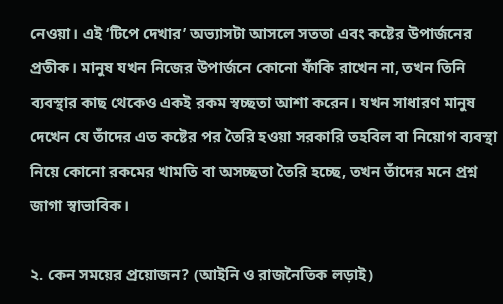নেওয়া। এই ‘টিপে দেখার’ অভ্যাসটা আসলে সততা এবং কষ্টের উপার্জনের প্রতীক। মানুষ যখন নিজের উপার্জনে কোনো ফাঁকি রাখেন না, তখন তিনি ব্যবস্থার কাছ থেকেও একই রকম স্বচ্ছতা আশা করেন। যখন সাধারণ মানুষ দেখেন যে তাঁদের এত কষ্টের পর তৈরি হওয়া সরকারি তহবিল বা নিয়োগ ব্যবস্থা নিয়ে কোনো রকমের খামতি বা অসচ্ছতা তৈরি হচ্ছে, তখন তাঁদের মনে প্রশ্ন জাগা স্বাভাবিক।

২. কেন সময়ের প্রয়োজন? (আইনি ও রাজনৈতিক লড়াই)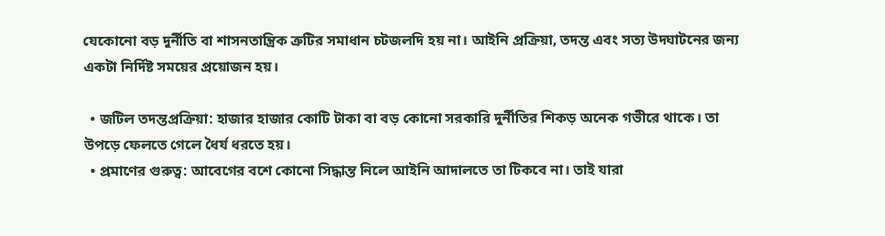যেকোনো বড় দুর্নীতি বা শাসনতান্ত্রিক ত্রুটির সমাধান চটজলদি হয় না। আইনি প্রক্রিয়া, তদন্ত এবং সত্য উদঘাটনের জন্য একটা নির্দিষ্ট সময়ের প্রয়োজন হয়।

  • জটিল তদন্তপ্রক্রিয়া: হাজার হাজার কোটি টাকা বা বড় কোনো সরকারি দুর্নীতির শিকড় অনেক গভীরে থাকে। তা উপড়ে ফেলতে গেলে ধৈর্য ধরতে হয়।
  • প্রমাণের গুরুত্ব: আবেগের বশে কোনো সিদ্ধান্ত নিলে আইনি আদালতে তা টিকবে না। তাই যারা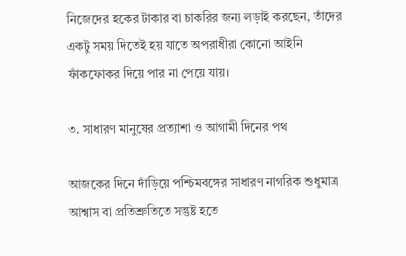নিজেদের হকের টাকার বা চাকরির জন্য লড়াই করছেন, তাঁদের একটু সময় দিতেই হয় যাতে অপরাধীরা কোনো আইনি ফাঁকফোকর দিয়ে পার না পেয়ে যায়।

৩. সাধারণ মানুষের প্রত্যাশা ও আগামী দিনের পথ

আজকের দিনে দাঁড়িয়ে পশ্চিমবঙ্গের সাধারণ নাগরিক শুধুমাত্র আশ্বাস বা প্রতিশ্রুতিতে সন্তুষ্ট হতে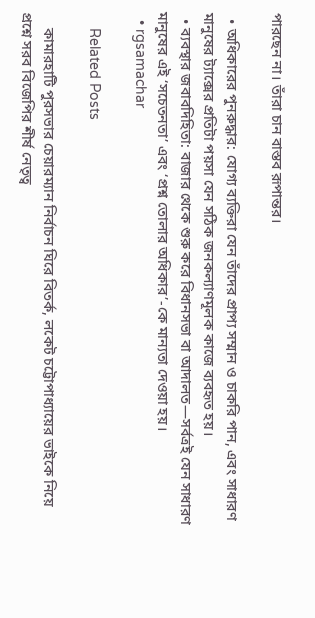পারছেন না। তাঁরা চান বাস্তব রূপান্তর।

  • অধিকারের পুনরুদ্ধার: যোগ্য ব্যক্তিরা যেন তাঁদের প্রাপ্য সম্মান ও চাকরি পান, এবং সাধারণ মানুষের ট্যাক্সের প্রতিটা পয়সা যেন সঠিক জনকল্যাণমূলক কাজে ব্যবহৃত হয়।
  • ব্যবস্থার জবাবদিহিতা: বাজার থেকে শুরু করে বিধানসভা বা আদালত—সর্বত্রই যেন সাধারণ মানুষের এই ‘সচেতনতা’ এবং ‘প্রশ্ন তোলার অধিকার’-কে মান্যতা দেওয়া হয়।
  • rgsamachar

    Related Posts

    কামারহাটি পুরসভার চেয়ারম্যান নির্বাচন ঘিরে বিতর্ক, লকেট চট্টোপাধ্যায়ের ভাইকে নিয়ে প্রশ্নে সরব বিজেপির শীর্ষ নেতৃত্ব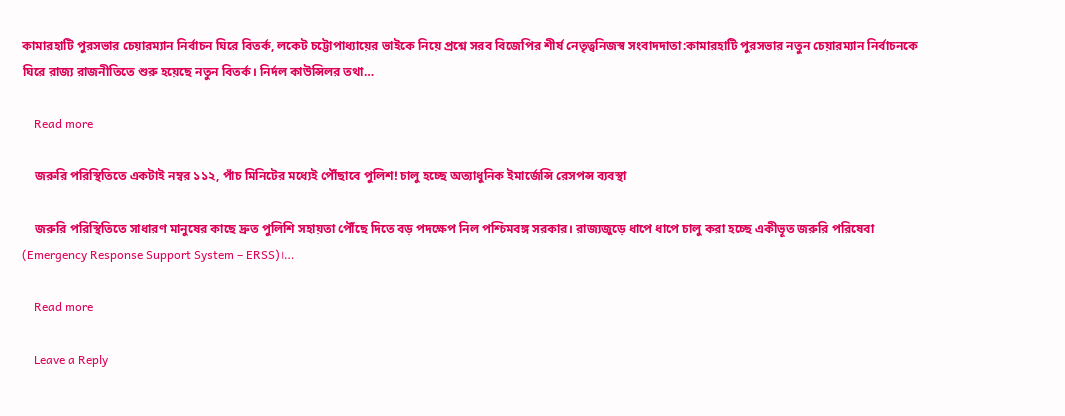কামারহাটি পুরসভার চেয়ারম্যান নির্বাচন ঘিরে বিতর্ক, লকেট চট্টোপাধ্যায়ের ভাইকে নিয়ে প্রশ্নে সরব বিজেপির শীর্ষ নেতৃত্বনিজস্ব সংবাদদাতা:কামারহাটি পুরসভার নতুন চেয়ারম্যান নির্বাচনকে ঘিরে রাজ্য রাজনীতিতে শুরু হয়েছে নতুন বিতর্ক। নির্দল কাউন্সিলর তথা…

    Read more

    জরুরি পরিস্থিতিতে একটাই নম্বর ১১২, পাঁচ মিনিটের মধ্যেই পৌঁছাবে পুলিশ! চালু হচ্ছে অত্যাধুনিক ইমার্জেন্সি রেসপন্স ব্যবস্থা

    জরুরি পরিস্থিতিতে সাধারণ মানুষের কাছে দ্রুত পুলিশি সহায়তা পৌঁছে দিতে বড় পদক্ষেপ নিল পশ্চিমবঙ্গ সরকার। রাজ্যজুড়ে ধাপে ধাপে চালু করা হচ্ছে একীভূত জরুরি পরিষেবা (Emergency Response Support System – ERSS)।…

    Read more

    Leave a Reply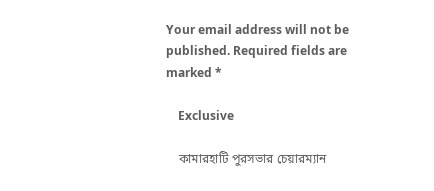Your email address will not be published. Required fields are marked *

    Exclusive

    কামারহাটি পুরসভার চেয়ারম্যান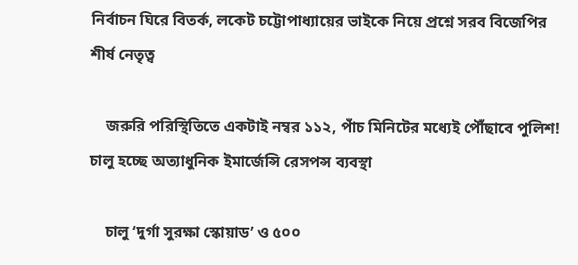নির্বাচন ঘিরে বিতর্ক, লকেট চট্টোপাধ্যায়ের ভাইকে নিয়ে প্রশ্নে সরব বিজেপির শীর্ষ নেতৃত্ব

    জরুরি পরিস্থিতিতে একটাই নম্বর ১১২, পাঁচ মিনিটের মধ্যেই পৌঁছাবে পুলিশ! চালু হচ্ছে অত্যাধুনিক ইমার্জেন্সি রেসপন্স ব্যবস্থা

    চালু ‘দুর্গা সুরক্ষা স্কোয়াড’ ও ৫০০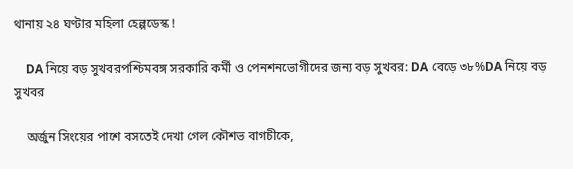থানায় ২৪ ঘণ্টার মহিলা হেল্পডেস্ক !

    DA নিয়ে বড় সুখবরপশ্চিমবঙ্গ সরকারি কর্মী ও পেনশনভোগীদের জন্য বড় সুখবর: DA বেড়ে ৩৮%DA নিয়ে বড় সুখবর

    অর্জুন সিংয়ের পাশে বসতেই দেখা গেল কৌশভ বাগচীকে,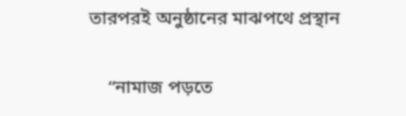তারপরই অনুষ্ঠানের মাঝপথে প্রস্থান

    “নামাজ পড়তে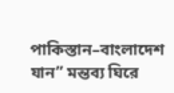পাকিস্তান–বাংলাদেশ যান” মন্তব্য ঘিরে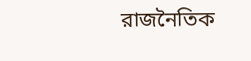রাজনৈতিক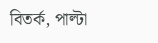বিতর্ক, পাল্টা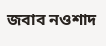জবাব নওশাদ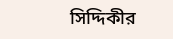সিদ্দিকীর